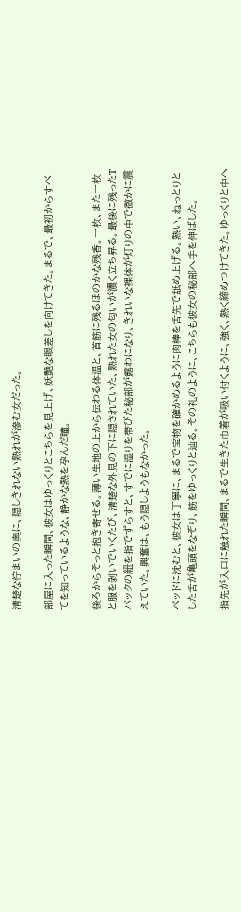清楚な佇まいの奥に、隠しきれない熟れが滲む女だった。

部屋に入った瞬間、彼女はゆっくりとこちらを見上げ、妖艶な眼差しを向けてきた。まるで、最初からすべてを知っているような、静かな熱を孕んだ瞳。

後ろからそっと抱き寄せる。薄い生地の上から伝わる体温と、首筋に残るほのかな残香。一枚、また一枚と服を剥いでいくたび、清楚な外見の下に隠されていた、熟れた女の匂いが濃く立ち昇る。最後に残ったTバックの紐を指でずらすと、すでに湿りを帯びた秘部が露わになり、きれいな裸体が灯りの中で微かに震えていた。興奮は、もう隠しようもなかった。

ベッドに沈むと、彼女は丁寧に、まるで宝物を確かめるように肉棒を舌先で舐め上げる。熱い、ねっとりとした舌が亀頭をなぞり、筋をゆっくりと辿る。その礼のように、こちらも彼女の秘部へ手を伸ばした。

指先が入口に触れた瞬間、まるで生きた巾着が吸い付くように、強く、熱く締めつけてきた。ゆっくりと中へ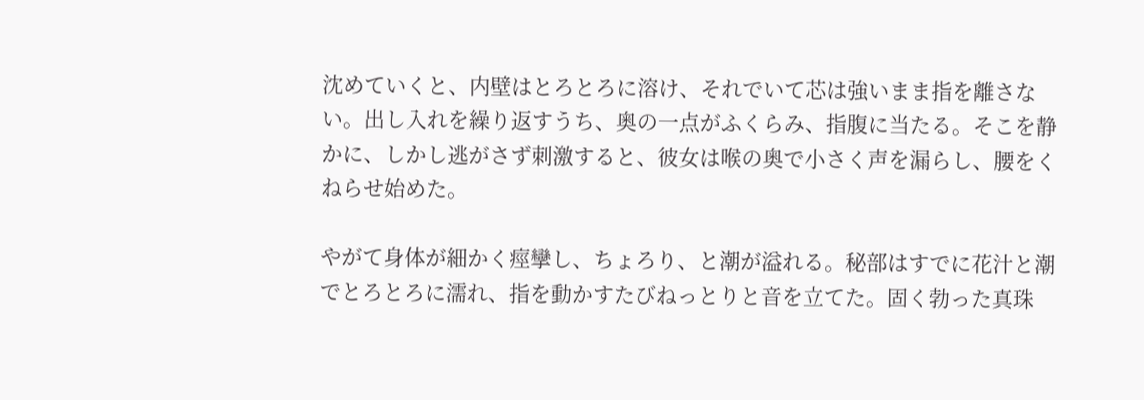沈めていくと、内壁はとろとろに溶け、それでいて芯は強いまま指を離さない。出し入れを繰り返すうち、奥の一点がふくらみ、指腹に当たる。そこを静かに、しかし逃がさず刺激すると、彼女は喉の奥で小さく声を漏らし、腰をくねらせ始めた。

やがて身体が細かく痙攣し、ちょろり、と潮が溢れる。秘部はすでに花汁と潮でとろとろに濡れ、指を動かすたびねっとりと音を立てた。固く勃った真珠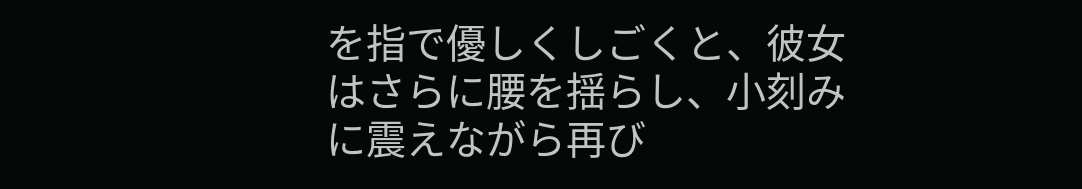を指で優しくしごくと、彼女はさらに腰を揺らし、小刻みに震えながら再び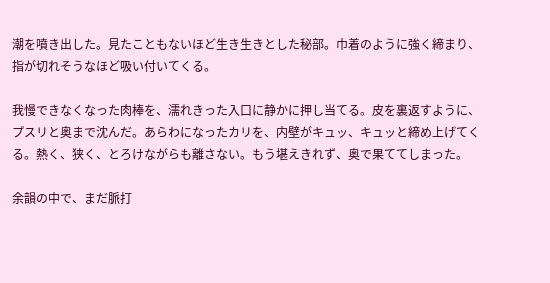潮を噴き出した。見たこともないほど生き生きとした秘部。巾着のように強く締まり、指が切れそうなほど吸い付いてくる。

我慢できなくなった肉棒を、濡れきった入口に静かに押し当てる。皮を裏返すように、プスリと奥まで沈んだ。あらわになったカリを、内壁がキュッ、キュッと締め上げてくる。熱く、狭く、とろけながらも離さない。もう堪えきれず、奥で果ててしまった。

余韻の中で、まだ脈打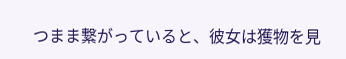つまま繋がっていると、彼女は獲物を見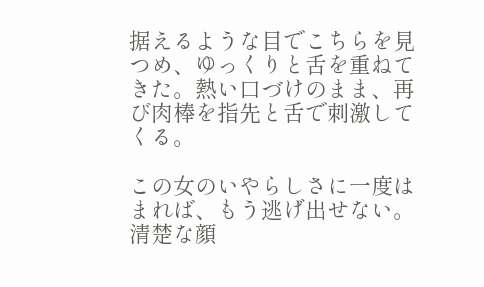据えるような目でこちらを見つめ、ゆっくりと舌を重ねてきた。熱い口づけのまま、再び肉棒を指先と舌で刺激してくる。

この女のいやらしさに一度はまれば、もう逃げ出せない。清楚な顔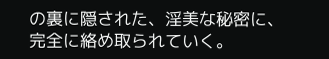の裏に隠された、淫美な秘密に、完全に絡め取られていく。